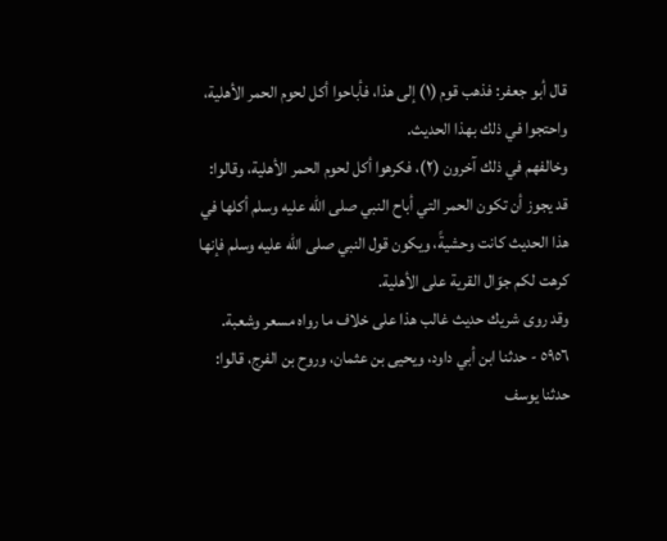قال أبو جعفر: فذهب قوم (١) إلى هذا، فأباحوا أكل لحوم الحمر الأهلية، واحتجوا في ذلك بهذا الحديث.
وخالفهم في ذلك آخرون (٢)، فكرهوا أكل لحوم الحمر الأهلية، وقالوا: قد يجوز أن تكون الحمر التي أباح النبي صلى الله عليه وسلم أكلها في هذا الحديث كانت وحشيةً، ويكون قول النبي صلى الله عليه وسلم فإنها كرهت لكم جوّال القرية على الأهلية.
وقد روى شريك حديث غالب هذا على خلاف ما رواه مسعر وشعبة.
٥٩٥٦ - حدثنا ابن أبي داود، ويحيى بن عثمان، وروح بن الفرج، قالوا: حدثنا يوسف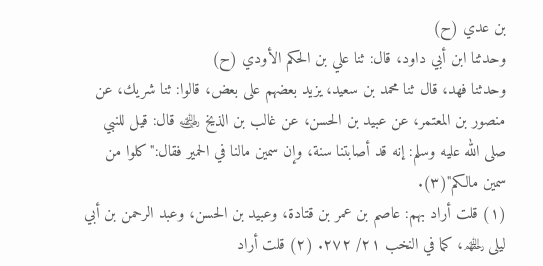بن عدي (ح)
وحدثنا ابن أبي داود، قال: ثنا علي بن الحكم الأودي (ح)
وحدثنا فهد، قال ثنا محمد بن سعيد، يزيد بعضهم على بعض، قالوا: ثنا شريك، عن منصور بن المعتمر، عن عبيد بن الحسن، عن غالب بن الذيخ ﵁ قال: قيل للنبي صلى الله عليه وسلم: إنه قد أصابتنا سنة، وإن سمين مالنا في الحمير فقال:"كلوا من سمين مالكم"(٣).
(١) قلت أراد بهم: عاصم بن عمر بن قتادة، وعبيد بن الحسن، وعبد الرحمن بن أبي ليلى ﵏، كما في النخب ٢١/ ٢٧٢. (٢) قلت أراد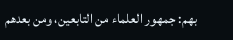بهم: جمهور العلماء من التابعين، ومن بعدهم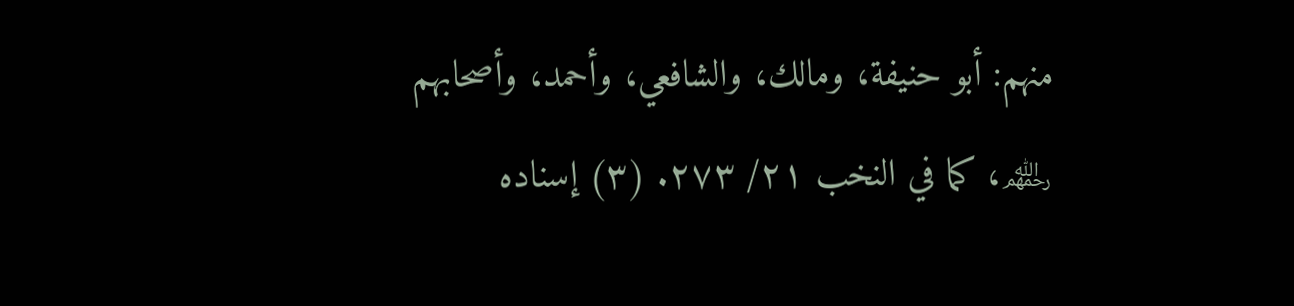منهم: أبو حنيفة، ومالك، والشافعي، وأحمد، وأصحابهم ﵏، كما في النخب ٢١/ ٢٧٣. (٣) إسناده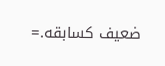ضعيف كسابقه.=